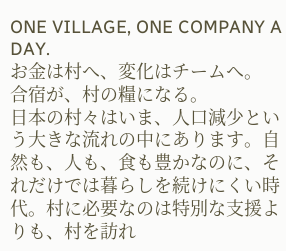ONE VILLAGE, ONE COMPANY A DAY.
お金は村へ、変化はチームへ。
合宿が、村の糧になる。
日本の村々はいま、人口減少という大きな流れの中にあります。自然も、人も、食も豊かなのに、それだけでは暮らしを続けにくい時代。村に必要なのは特別な支援よりも、村を訪れ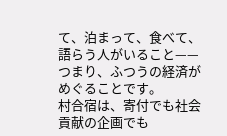て、泊まって、食べて、語らう人がいること——つまり、ふつうの経済がめぐることです。
村合宿は、寄付でも社会貢献の企画でも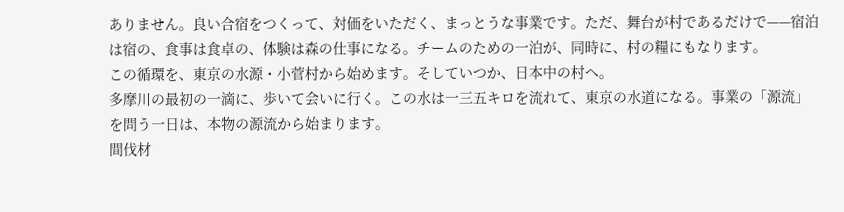ありません。良い合宿をつくって、対価をいただく、まっとうな事業です。ただ、舞台が村であるだけで——宿泊は宿の、食事は食卓の、体験は森の仕事になる。チームのための一泊が、同時に、村の糧にもなります。
この循環を、東京の水源・小菅村から始めます。そしていつか、日本中の村へ。
多摩川の最初の一滴に、歩いて会いに行く。この水は一三五キロを流れて、東京の水道になる。事業の「源流」を問う一日は、本物の源流から始まります。
間伐材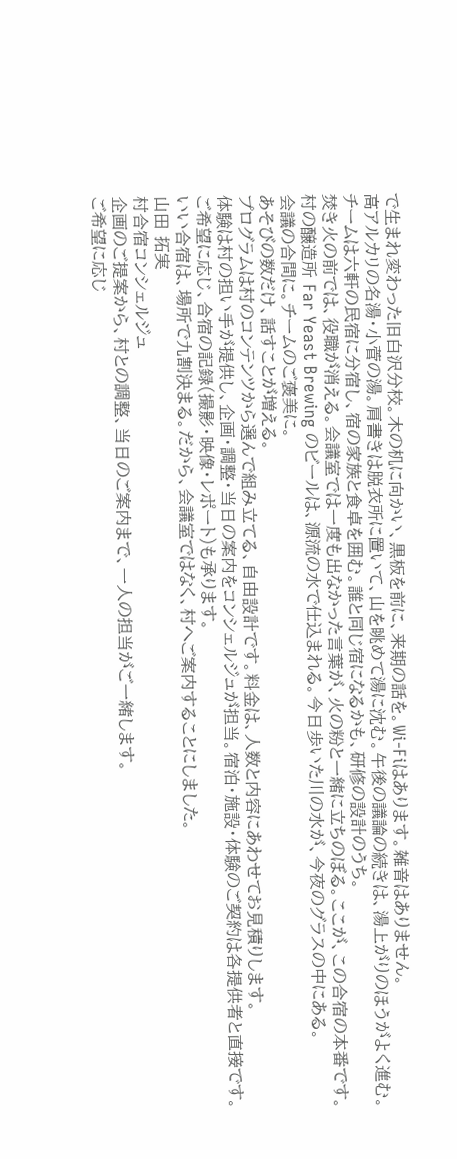で生まれ変わった旧白沢分校。木の机に向かい、黒板を前に、来期の話を。Wi-Fiはあります。雑音はありません。
高アルカリの名湯・小菅の湯。肩書きは脱衣所に置いて、山を眺めて湯に沈む。午後の議論の続きは、湯上がりのほうがよく進む。
チームは六軒の民宿に分宿し、宿の家族と食卓を囲む。誰と同じ宿になるかも、研修の設計のうち。
焚き火の前では、役職が消える。会議室では一度も出なかった言葉が、火の粉と一緒に立ちのぼる。ここが、この合宿の本番です。
村の醸造所 Far Yeast Brewing のビールは、源流の水で仕込まれる。今日歩いた川の水が、今夜のグラスの中にある。
会議の合間に。チームのご褒美に。
あそびの数だけ、話すことが増える。
プログラムは村のコンテンツから選んで組み立てる、自由設計です。料金は、人数と内容にあわせてお見積りします。
体験は村の担い手が提供し、企画・調整・当日の案内をコンシェルジュが担当。宿泊・施設・体験のご契約は各提供者と直接です。
ご希望に応じ、合宿の記録(撮影・映像・レポート)も承ります。
いい合宿は、場所で九割決まる。だから、会議室ではなく、村へご案内することにしました。
山田 拓実
村合宿コンシェルジュ
企画のご提案から、村との調整、当日のご案内まで、一人の担当がご一緒します。
ご希望に応じ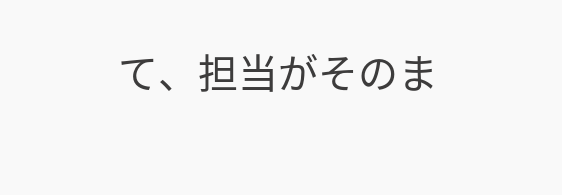て、担当がそのま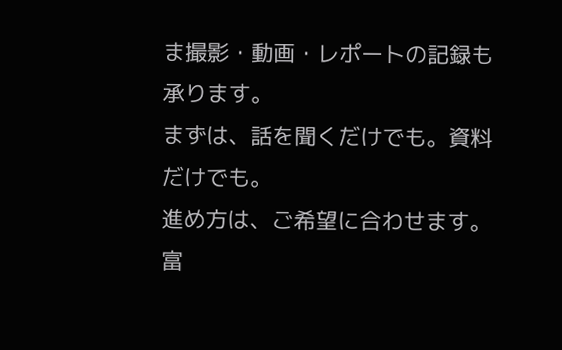ま撮影・動画・レポートの記録も承ります。
まずは、話を聞くだけでも。資料だけでも。
進め方は、ご希望に合わせます。
富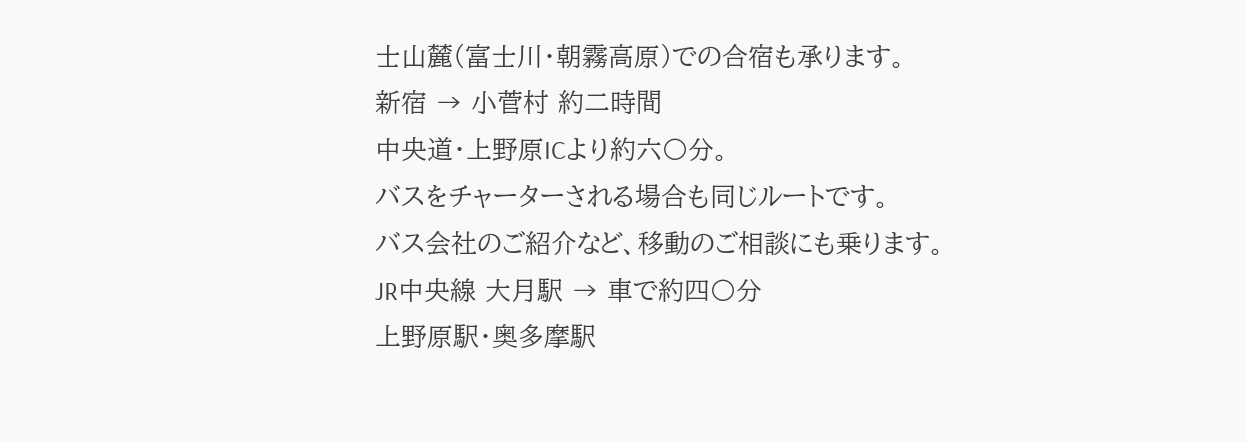士山麓(富士川・朝霧高原)での合宿も承ります。
新宿 → 小菅村 約二時間
中央道・上野原ICより約六〇分。
バスをチャーターされる場合も同じルートです。
バス会社のご紹介など、移動のご相談にも乗ります。
JR中央線 大月駅 → 車で約四〇分
上野原駅・奥多摩駅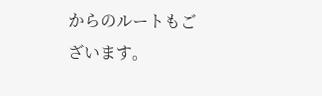からのルートもございます。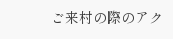ご来村の際のアク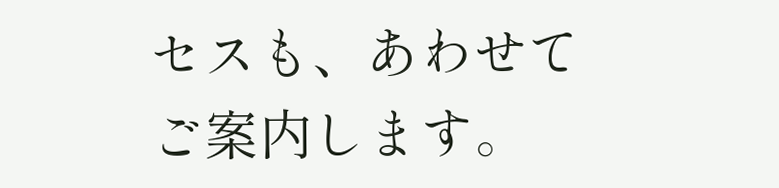セスも、あわせてご案内します。